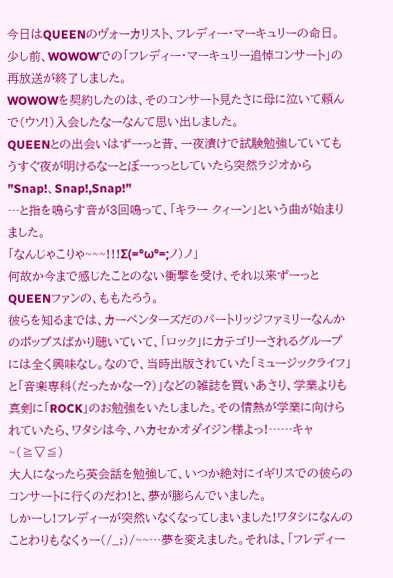今日はQUEENのヴォーカリスト、フレディー・マーキュリーの命日。
少し前、WOWOWでの「フレディー・マーキュリー追悼コンサート」の再放送が終了しました。
WOWOWを契約したのは、そのコンサート見たさに母に泣いて頼んで(ウソ!)入会したなーなんて思い出しました。
QUEENとの出会いはずーっと昔、一夜漬けで試験勉強していてもうすぐ夜が明けるなーとぼーっっとしていたら突然ラジオから
”Snap!、Snap!,Snap!”
…と指を鳴らす音が3回鳴って、「キラー クィーン」という曲が始まりました。
「なんじゃこりゃ~~~!!!Σ(=°ω°=;ノ)ノ」
何故か今まで感じたことのない衝撃を受け、それ以来ずーっとQUEENファンの、ももたろう。
彼らを知るまでは、カーペンターズだのパートリッジファミリーなんかのポップスばかり聴いていて、「ロック」にカテゴリーされるグループには全く興味なし。なので、当時出版されていた「ミュージックライフ」と「音楽専科(だったかなー?)」などの雑誌を買いあさり、学業よりも真剣に「ROCK」のお勉強をいたしました。その情熱が学業に向けられていたら、ワタシは今、ハカセかオダイジン様よっ!……キャ~(≧▽≦)
大人になったら英会話を勉強して、いつか絶対にイギリスでの彼らのコンサートに行くのだわ!と、夢が膨らんでいました。
しかーし!フレディーが突然いなくなってしまいました!ワタシになんのことわりもなくぅー(/_;)/~~…夢を変えました。それは、「フレディー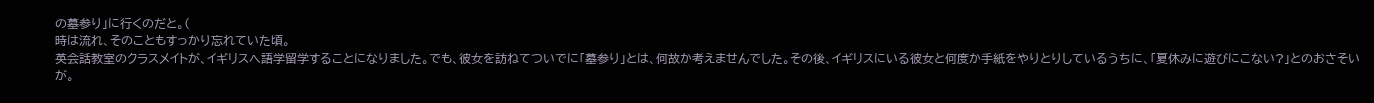の墓参り」に行くのだと。(
時は流れ、そのこともすっかり忘れていた頃。
英会話教室のクラスメイトが、イギリスへ語学留学することになりました。でも、彼女を訪ねてついでに「墓参り」とは、何故か考えませんでした。その後、イギリスにいる彼女と何度か手紙をやりとりしているうちに、「夏休みに遊びにこない?」とのおさそいが。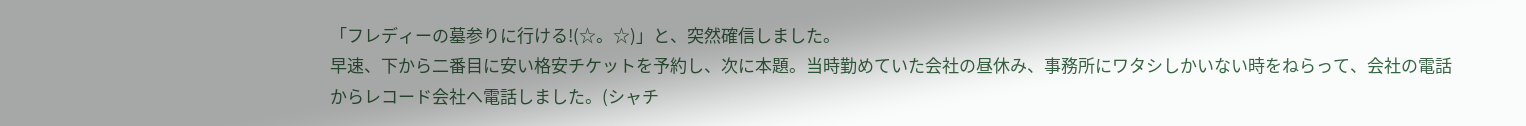「フレディーの墓参りに行ける!(☆。☆)」と、突然確信しました。
早速、下から二番目に安い格安チケットを予約し、次に本題。当時勤めていた会社の昼休み、事務所にワタシしかいない時をねらって、会社の電話からレコード会社へ電話しました。(シャチ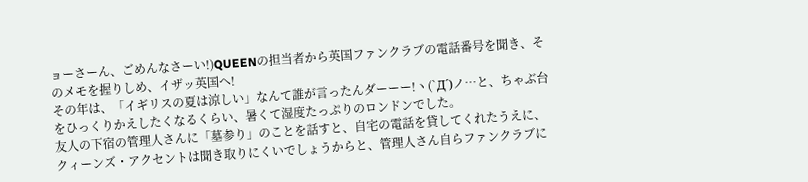ョーさーん、ごめんなさーい!)QUEENの担当者から英国ファンクラブの電話番号を聞き、そのメモを握りしめ、イザッ英国へ!
その年は、「イギリスの夏は涼しい」なんて誰が言ったんダーーー!ヽ(`Д´)ノ…と、ちゃぶ台をひっくりかえしたくなるくらい、暑くて湿度たっぷりのロンドンでした。
友人の下宿の管理人さんに「墓参り」のことを話すと、自宅の電話を貸してくれたうえに、クィーンズ・アクセントは聞き取りにくいでしょうからと、管理人さん自らファンクラブに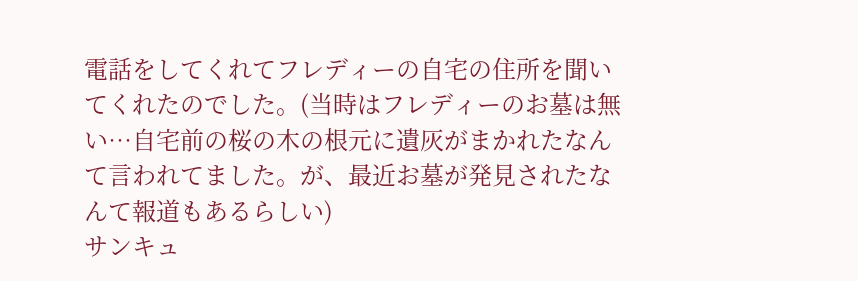電話をしてくれてフレディーの自宅の住所を聞いてくれたのでした。(当時はフレディーのお墓は無い…自宅前の桜の木の根元に遺灰がまかれたなんて言われてました。が、最近お墓が発見されたなんて報道もあるらしい)
サンキュ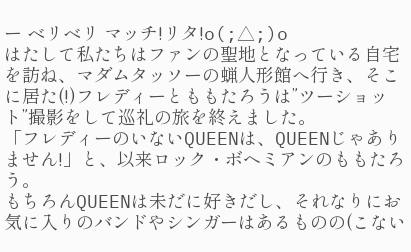ー ベリベリ マッチ!リタ!o(;△;)o
はたして私たちはファンの聖地となっている自宅を訪ね、マダムタッソーの蝋人形館へ行き、そこに居た(!)フレディーとももたろうは”ツーショット”撮影をして巡礼の旅を終えました。
「フレディーのいないQUEENは、QUEENじゃありません!」と、以来ロック・ボヘミアンのももたろう。
もちろんQUEENは未だに好きだし、それなりにお気に入りのバンドやシンガーはあるものの(こない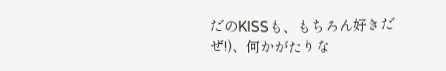だのKISSも、もちろん好きだぜ!)、何かがたりな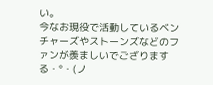い。
今なお現役で活動しているベンチャーズやストーンズなどのファンが羨ましいでござりまする・°・(ノ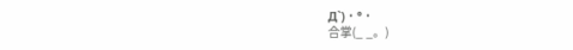Д`)・°・
合掌(_ _。)